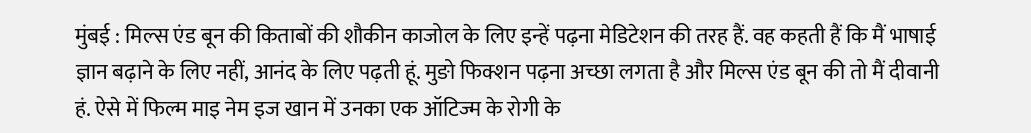मुंबई : मिल्स एंड बून की किताबों की शौकीन काजोल के लिए इन्हें पढ़ना मेडिटेशन की तरह हैं. वह कहती हैं कि मैं भाषाई ज्ञान बढ़ाने के लिए नहीं, आनंद के लिए पढ़ती हूं. मुङो फिक्शन पढ़ना अच्छा लगता है और मिल्स एंड बून की तो मैं दीवानी हं. ऐसे में फिल्म माइ नेम इज खान में उनका एक ऑटिज्म के रोगी के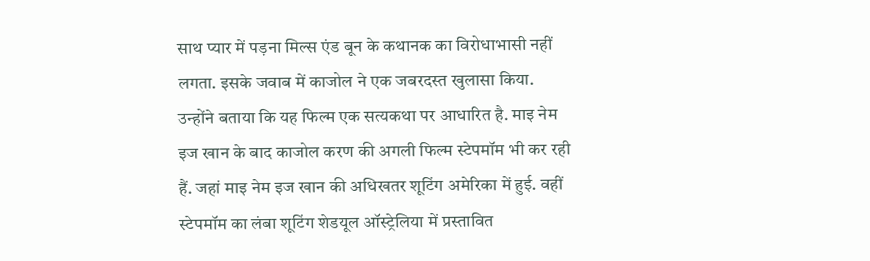साथ प्यार में पड़ना मिल्स एंड बून के कथानक का विरोधाभासी नहीं लगता. इसके जवाब में काजोल ने एक जबरदस्त खुलासा किया. उन्होंने बताया कि यह फिल्म एक सत्यकथा पर आधारित है. माइ नेम इज खान के बाद काजोल करण की अगली फिल्म स्टेपमॉम भी कर रही हैं. जहां माइ नेम इज खान की अधिखतर शूटिंग अमेरिका में हुई. वहीं स्टेपमॉम का लंबा शूटिंग शेडयूल ऑस्ट्रेलिया में प्रस्तावित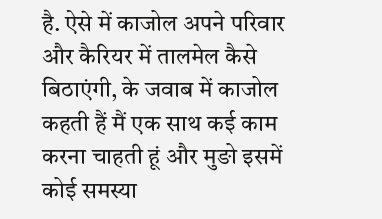है. ऐसे में काजोल अपने परिवार और कैरियर में तालमेल कैसे बिठाएंगी, के जवाब में काजोल कहती हैं मैं एक साथ कई काम करना चाहती हूं और मुङो इसमें कोई समस्या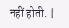नहीं होती. |